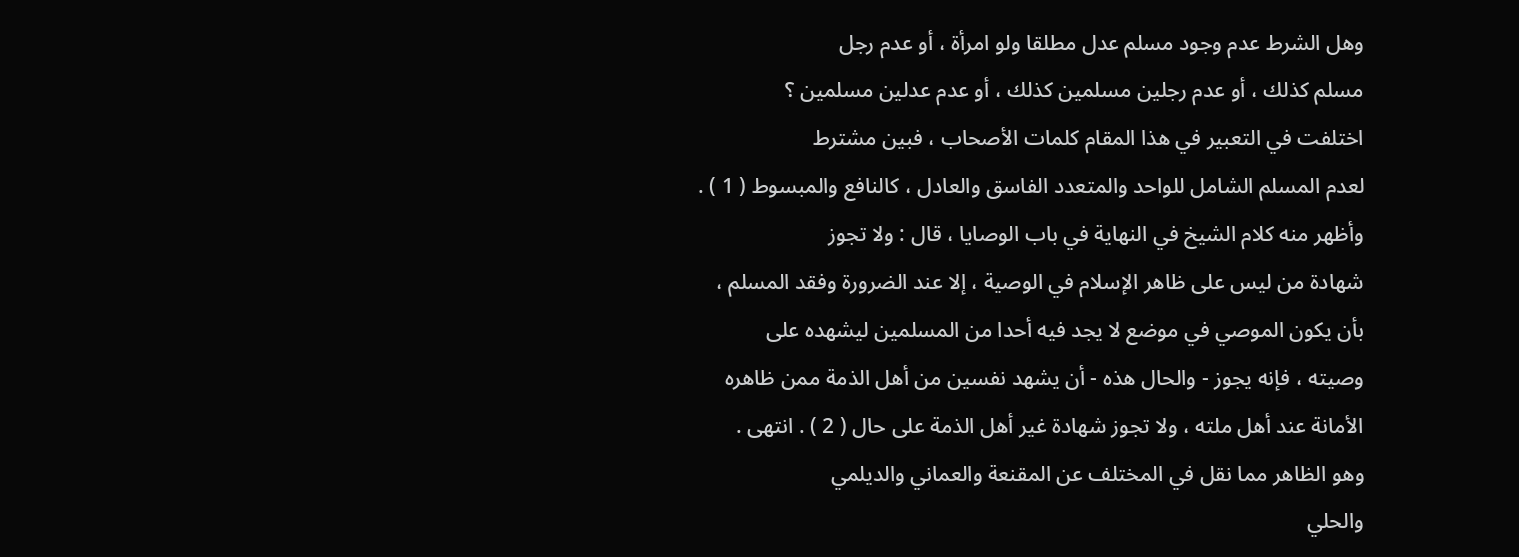وهل الشرط عدم وجود مسلم عدل مطلقا ولو امرأة ، أو عدم رجل
مسلم كذلك ، أو عدم رجلين مسلمين كذلك ، أو عدم عدلين مسلمين ؟
اختلفت في التعبير في هذا المقام كلمات الأصحاب ، فبين مشترط
لعدم المسلم الشامل للواحد والمتعدد الفاسق والعادل ، كالنافع والمبسوط ( 1 ) .
وأظهر منه كلام الشيخ في النهاية في باب الوصايا ، قال : ولا تجوز
شهادة من ليس على ظاهر الإسلام في الوصية ، إلا عند الضرورة وفقد المسلم ،
بأن يكون الموصي في موضع لا يجد فيه أحدا من المسلمين ليشهده على
وصيته ، فإنه يجوز - والحال هذه - أن يشهد نفسين من أهل الذمة ممن ظاهره
الأمانة عند أهل ملته ، ولا تجوز شهادة غير أهل الذمة على حال ( 2 ) . انتهى .
وهو الظاهر مما نقل في المختلف عن المقنعة والعماني والديلمي
والحلي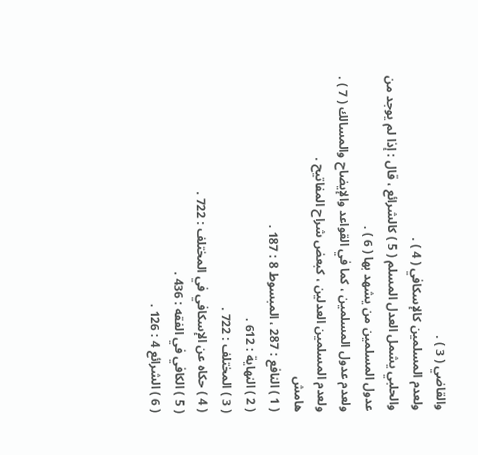والقاضي ( 3 ) .
ولعدم المسلمين كالإسكافي ( 4 ) .
والحلبي يشمل العدل المسلم ( 5 ) كالشرائع ، قال : إذا لم يوجد من
عدول المسلمين من يشهد بها ( 6 ) .
ولعدم عدول المسلمين ، كما في القواعد والإيضاح والمسالك ( 7 ) .
ولعدم المسلمين العدلين ، كبعض شراح المفاتيح .
هامش
( 1 ) النافع : 287 ، المبسوط 8 : 187 .
( 2 ) النهاية : 612 .
( 3 ) المختلف : 722 .
( 4 ) حكاه عن الإسكافي في المختلف : 722 .
( 5 ) الكافي في الفقه : 436 .
( 6 ) الشرائع 4 : 126 .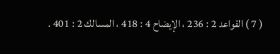( 7 ) القواعد 2 : 236 ، الإيضاح 4 : 418 ، المسالك 2 : 401 .